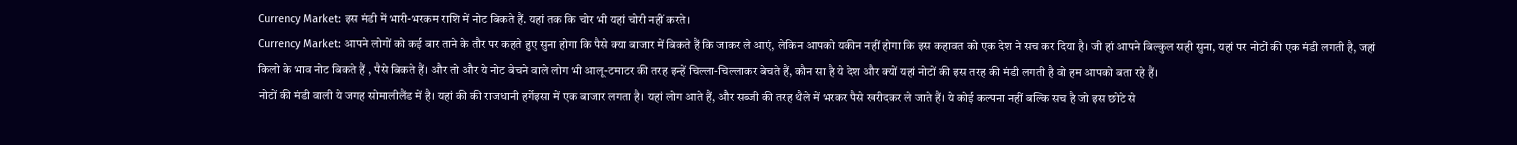Currency Market: इस मंडी में भारी-भरकम राशि में नोट बिकते हैं. यहां तक कि चोर भी यहां चोरी नहीं करते।
Currency Market: आपने लोगों को कई बार ताने के तौर पर कहते हुए सुना होगा कि पैसे क्या बाजार में बिकते हैं कि जाकर ले आएं, लेकिन आपको यकीन नहीं होगा कि इस कहावत को एक देश ने सच कर दिया है। जी हां आपने बिल्कुल सही सुना, यहां पर नोटों की एक मंडी लगती है, जहां किलो के भाव नोट बिकते हैं , पैसे बिकते हैं। और तो और ये नोट बेचने वाले लोग भी आलू-टमाटर की तरह इन्हें चिल्ला-चिल्लाकर बेचते हैं, कौन सा है ये देश और क्यों यहां नोटों की इस तरह की मंडी लगती है वो हम आपको बता रहे हैं।
नोटों की मंडी वाली ये जगह सोमालीलैंड में है। यहां की की राजधानी हर्गेइसा में एक बाजार लगता है। यहां लोग आते हैं, और सब्जी की तरह थैले में भरकर पैसे खरीदकर ले जाते हैं। ये कोई कल्पना नहीं बल्कि सच है जो इस छोटे से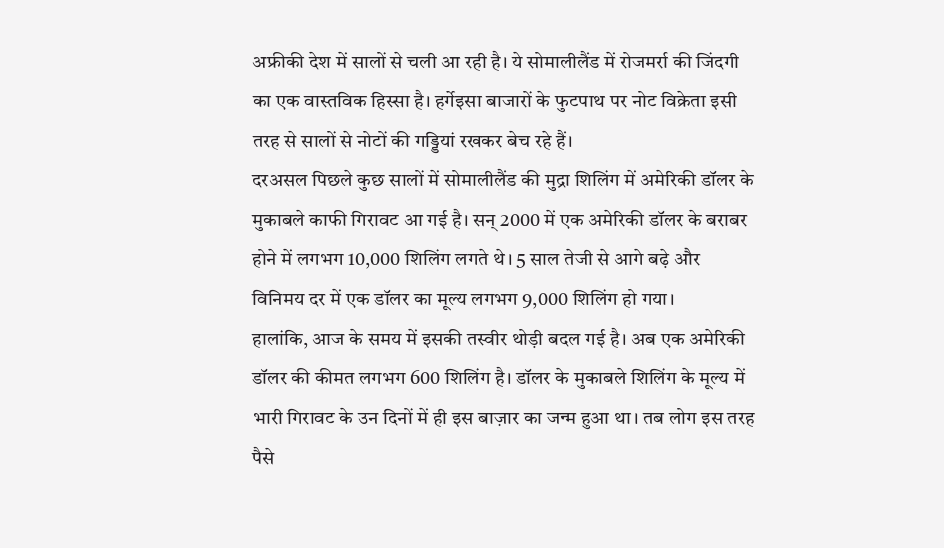अफ्रीकी देश में सालों से चली आ रही है। ये सोमालीलैंड में रोजमर्रा की जिंदगी का एक वास्तविक हिस्सा है। हर्गेइसा बाजारों के फुटपाथ पर नोट विक्रेता इसी तरह से सालों से नोटों की गड्डियां रखकर बेच रहे हैं।
दरअसल पिछले कुछ सालों में सोमालीलैंड की मुद्रा शिलिंग में अमेरिकी डॉलर के मुकाबले काफी गिरावट आ गई है। सन् 2000 में एक अमेरिकी डॉलर के बराबर होने में लगभग 10,000 शिलिंग लगते थे। 5 साल तेजी से आगे बढ़े और विनिमय दर में एक डॉलर का मूल्य लगभग 9,000 शिलिंग हो गया।
हालांकि, आज के समय में इसकी तस्वीर थोड़ी बदल गई है। अब एक अमेरिकी डॉलर की कीमत लगभग 600 शिलिंग है। डॉलर के मुकाबले शिलिंग के मूल्य में भारी गिरावट के उन दिनों में ही इस बाज़ार का जन्म हुआ था। तब लोग इस तरह पैसे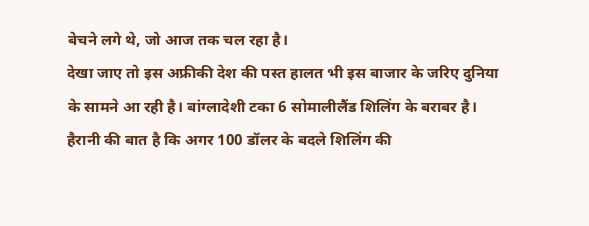बेचने लगे थे, जो आज तक चल रहा है।
देखा जाए तो इस अफ्रीकी देश की पस्त हालत भी इस बाजार के जरिए दुनिया के सामने आ रही है। बांग्लादेशी टका 6 सोमालीलैंड शिलिंग के बराबर है। हैरानी की बात है कि अगर 100 डॉलर के बदले शिलिंग की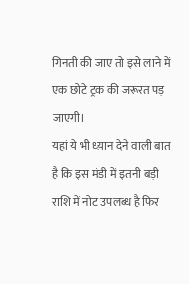गिनती की जाए तो इसे लाने में एक छोटे ट्रक की जरूरत पड़ जाएगी।
यहां ये भी ध्य़ान देने वाली बात है कि इस मंडी में इतनी बड़ी राशि में नोट उपलब्ध है फिर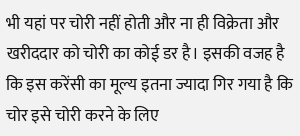भी यहां पर चोरी नहीं होती और ना ही विक्रेता और खरीददार को चोरी का कोई डर है। इसकी वजह है कि इस करेंसी का मूल्य इतना ज्यादा गिर गया है कि चोर इसे चोरी करने के लिए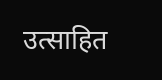उत्साहित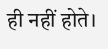ही नहीं होते।